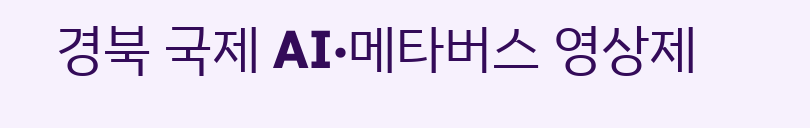경북 국제 AI·메타버스 영상제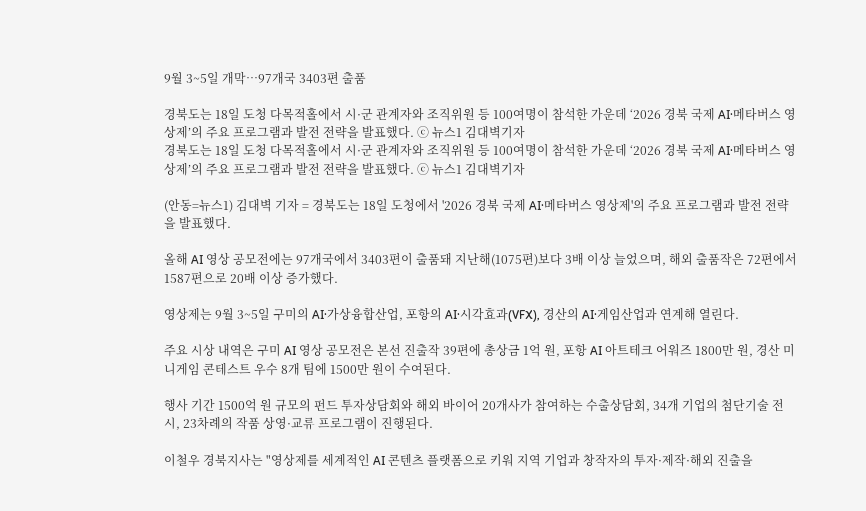9월 3~5일 개막…97개국 3403편 출품

경북도는 18일 도청 다목적홀에서 시·군 관계자와 조직위원 등 100여명이 참석한 가운데 ‘2026 경북 국제 AI·메타버스 영상제’의 주요 프로그램과 발전 전략을 발표했다. ⓒ 뉴스1 김대벽기자
경북도는 18일 도청 다목적홀에서 시·군 관계자와 조직위원 등 100여명이 참석한 가운데 ‘2026 경북 국제 AI·메타버스 영상제’의 주요 프로그램과 발전 전략을 발표했다. ⓒ 뉴스1 김대벽기자

(안동=뉴스1) 김대벽 기자 = 경북도는 18일 도청에서 '2026 경북 국제 AI·메타버스 영상제'의 주요 프로그램과 발전 전략을 발표했다.

올해 AI 영상 공모전에는 97개국에서 3403편이 출품돼 지난해(1075편)보다 3배 이상 늘었으며, 해외 출품작은 72편에서 1587편으로 20배 이상 증가했다.

영상제는 9월 3~5일 구미의 AI·가상융합산업, 포항의 AI·시각효과(VFX), 경산의 AI·게임산업과 연계해 열린다.

주요 시상 내역은 구미 AI 영상 공모전은 본선 진출작 39편에 총상금 1억 원, 포항 AI 아트테크 어워즈 1800만 원, 경산 미니게임 콘테스트 우수 8개 팀에 1500만 원이 수여된다.

행사 기간 1500억 원 규모의 펀드 투자상담회와 해외 바이어 20개사가 참여하는 수출상담회, 34개 기업의 첨단기술 전시, 23차례의 작품 상영·교류 프로그램이 진행된다.

이철우 경북지사는 "영상제를 세계적인 AI 콘텐츠 플랫폼으로 키워 지역 기업과 창작자의 투자·제작·해외 진출을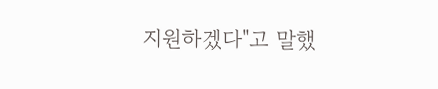지원하겠다"고 말했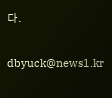다.

dbyuck@news1.kr